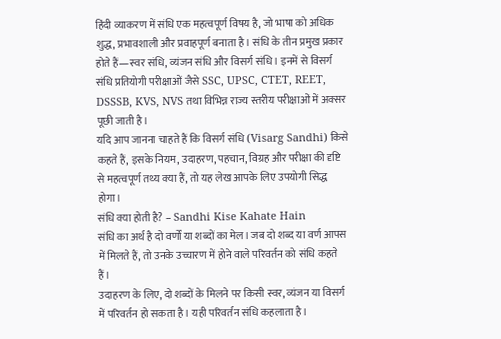हिंदी व्याकरण में संधि एक महत्वपूर्ण विषय है, जो भाषा को अधिक शुद्ध, प्रभावशाली और प्रवाहपूर्ण बनाता है। संधि के तीन प्रमुख प्रकार होते हैं—स्वर संधि, व्यंजन संधि और विसर्ग संधि। इनमें से विसर्ग संधि प्रतियोगी परीक्षाओं जैसे SSC, UPSC, CTET, REET, DSSSB, KVS, NVS तथा विभिन्न राज्य स्तरीय परीक्षाओं में अक्सर पूछी जाती है।
यदि आप जानना चाहते हैं कि विसर्ग संधि (Visarg Sandhi) किसे कहते हैं, इसके नियम, उदाहरण, पहचान, विग्रह और परीक्षा की दृष्टि से महत्वपूर्ण तथ्य क्या हैं, तो यह लेख आपके लिए उपयोगी सिद्ध होगा।
संधि क्या होती है? – Sandhi Kise Kahate Hain
संधि का अर्थ है दो वर्णों या शब्दों का मेल। जब दो शब्द या वर्ण आपस में मिलते हैं, तो उनके उच्चारण में होने वाले परिवर्तन को संधि कहते हैं।
उदाहरण के लिए, दो शब्दों के मिलने पर किसी स्वर, व्यंजन या विसर्ग में परिवर्तन हो सकता है। यही परिवर्तन संधि कहलाता है।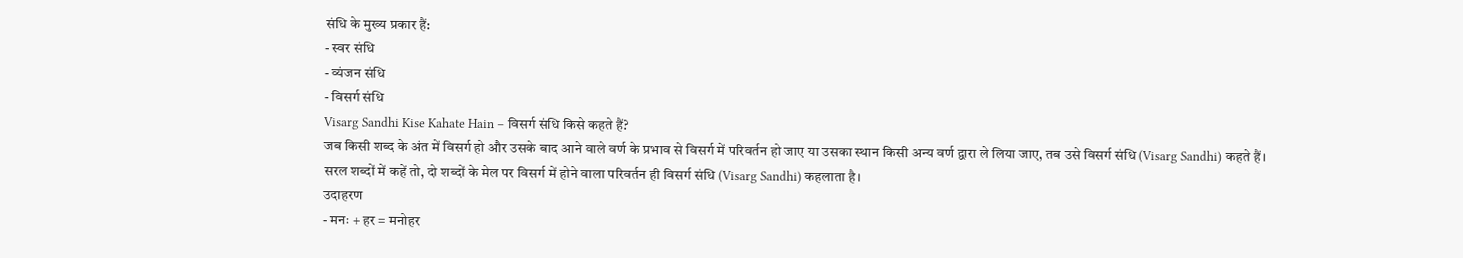संधि के मुख्य प्रकार हैं:
- स्वर संधि
- व्यंजन संधि
- विसर्ग संधि
Visarg Sandhi Kise Kahate Hain – विसर्ग संधि किसे कहते हैं?
जब किसी शब्द के अंत में विसर्ग हो और उसके बाद आने वाले वर्ण के प्रभाव से विसर्ग में परिवर्तन हो जाए या उसका स्थान किसी अन्य वर्ण द्वारा ले लिया जाए, तब उसे विसर्ग संधि (Visarg Sandhi) कहते हैं।
सरल शब्दों में कहें तो, दो शब्दों के मेल पर विसर्ग में होने वाला परिवर्तन ही विसर्ग संधि (Visarg Sandhi) कहलाता है।
उदाहरण
- मनः + हर = मनोहर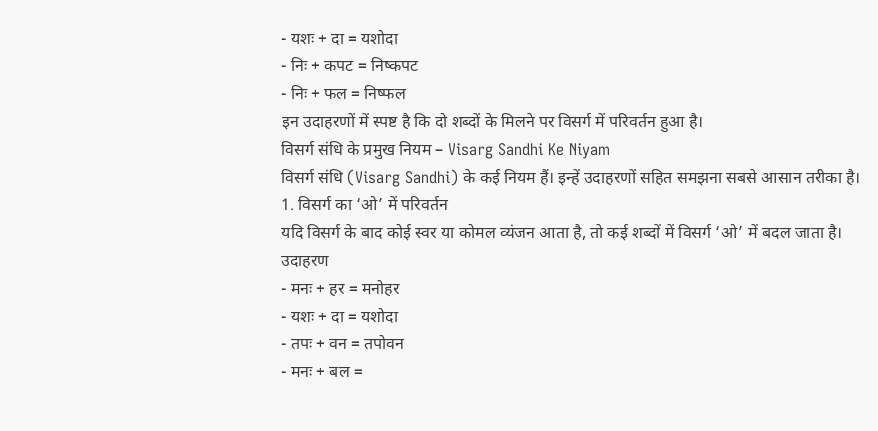- यशः + दा = यशोदा
- निः + कपट = निष्कपट
- निः + फल = निष्फल
इन उदाहरणों में स्पष्ट है कि दो शब्दों के मिलने पर विसर्ग में परिवर्तन हुआ है।
विसर्ग संधि के प्रमुख नियम – Visarg Sandhi Ke Niyam
विसर्ग संधि (Visarg Sandhi) के कई नियम हैं। इन्हें उदाहरणों सहित समझना सबसे आसान तरीका है।
1. विसर्ग का ‘ओ’ में परिवर्तन
यदि विसर्ग के बाद कोई स्वर या कोमल व्यंजन आता है, तो कई शब्दों में विसर्ग ‘ओ’ में बदल जाता है।
उदाहरण
- मनः + हर = मनोहर
- यशः + दा = यशोदा
- तपः + वन = तपोवन
- मनः + बल =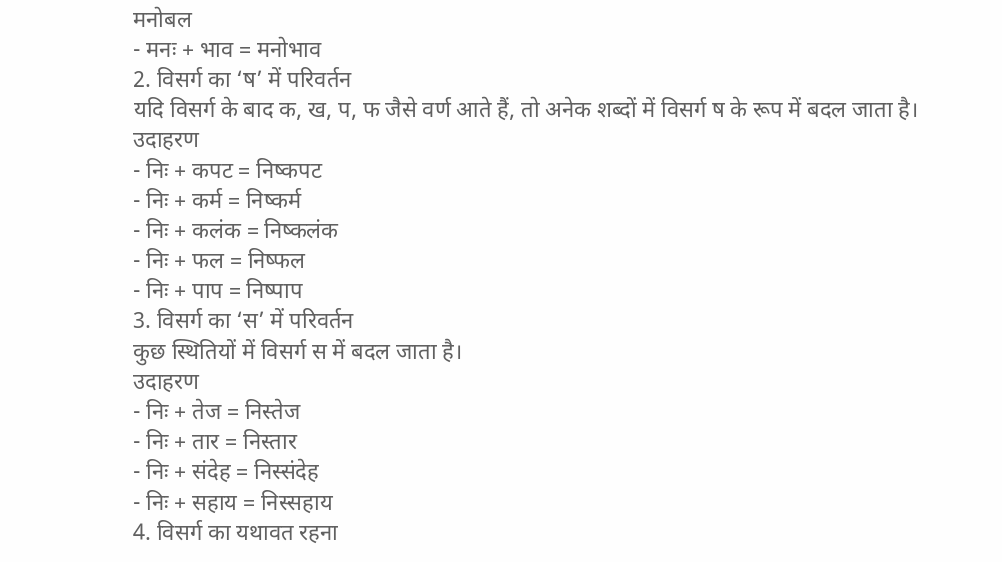मनोबल
- मनः + भाव = मनोभाव
2. विसर्ग का ‘ष’ में परिवर्तन
यदि विसर्ग के बाद क, ख, प, फ जैसे वर्ण आते हैं, तो अनेक शब्दों में विसर्ग ष के रूप में बदल जाता है।
उदाहरण
- निः + कपट = निष्कपट
- निः + कर्म = निष्कर्म
- निः + कलंक = निष्कलंक
- निः + फल = निष्फल
- निः + पाप = निष्पाप
3. विसर्ग का ‘स’ में परिवर्तन
कुछ स्थितियों में विसर्ग स में बदल जाता है।
उदाहरण
- निः + तेज = निस्तेज
- निः + तार = निस्तार
- निः + संदेह = निस्संदेह
- निः + सहाय = निस्सहाय
4. विसर्ग का यथावत रहना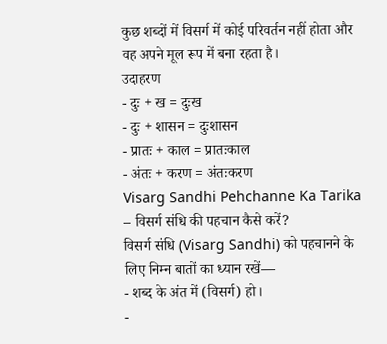कुछ शब्दों में विसर्ग में कोई परिवर्तन नहीं होता और वह अपने मूल रूप में बना रहता है।
उदाहरण
- दुः + ख = दुःख
- दुः + शासन = दुःशासन
- प्रातः + काल = प्रातःकाल
- अंतः + करण = अंतःकरण
Visarg Sandhi Pehchanne Ka Tarika – विसर्ग संधि की पहचान कैसे करें?
विसर्ग संधि (Visarg Sandhi) को पहचानने के लिए निम्न बातों का ध्यान रखें—
- शब्द के अंत में (विसर्ग) हो।
-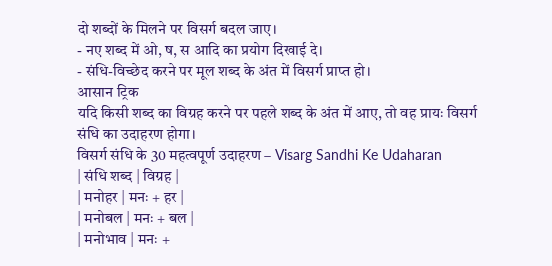दो शब्दों के मिलने पर विसर्ग बदल जाए।
- नए शब्द में ओ, ष, स आदि का प्रयोग दिखाई दे।
- संधि-विच्छेद करने पर मूल शब्द के अंत में विसर्ग प्राप्त हो।
आसान ट्रिक
यदि किसी शब्द का विग्रह करने पर पहले शब्द के अंत में आए, तो वह प्रायः विसर्ग संधि का उदाहरण होगा।
विसर्ग संधि के 30 महत्वपूर्ण उदाहरण – Visarg Sandhi Ke Udaharan
| संधि शब्द | विग्रह |
| मनोहर | मनः + हर |
| मनोबल | मनः + बल |
| मनोभाव | मनः +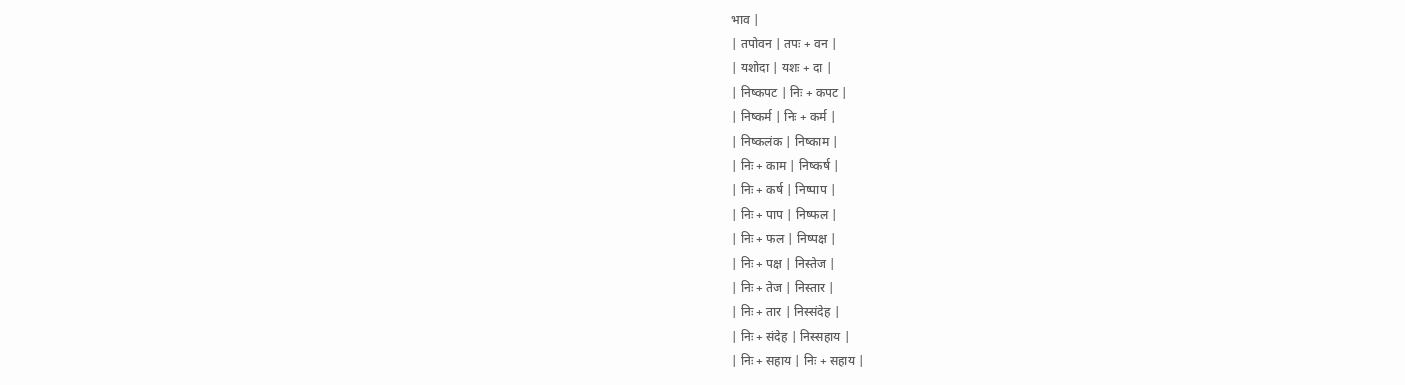भाव |
| तपोवन | तपः + वन |
| यशोदा | यशः + दा |
| निष्कपट | निः + कपट |
| निष्कर्म | निः + कर्म |
| निष्कलंक | निष्काम |
| निः + काम | निष्कर्ष |
| निः + कर्ष | निष्पाप |
| निः + पाप | निष्फल |
| निः + फल | निष्पक्ष |
| निः + पक्ष | निस्तेज |
| निः + तेज | निस्तार |
| निः + तार | निस्संदेह |
| निः + संदेह | निस्सहाय |
| निः + सहाय | निः + सहाय |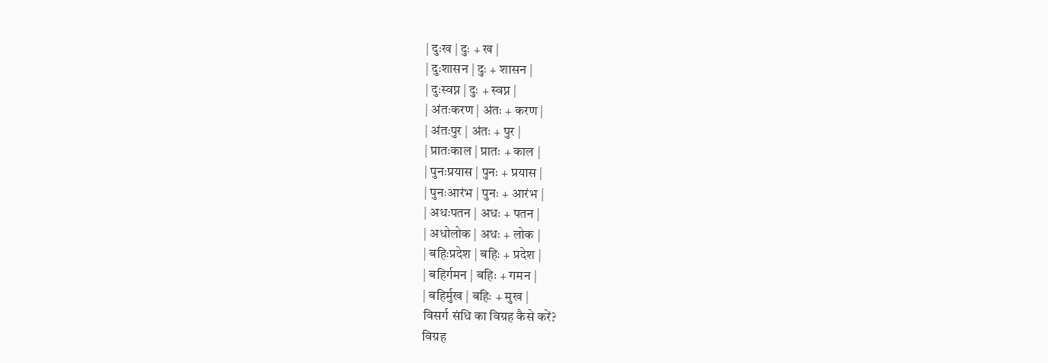| दुःख | दुः + ख |
| दुःशासन | दुः + शासन |
| दुःस्वप्न | दुः + स्वप्न |
| अंतःकरण | अंतः + करण |
| अंतःपुर | अंतः + पुर |
| प्रातःकाल | प्रातः + काल |
| पुनःप्रयास | पुनः + प्रयास |
| पुनःआरंभ | पुनः + आरंभ |
| अधःपतन | अधः + पतन |
| अधोलोक | अधः + लोक |
| बहिःप्रदेश | बहिः + प्रदेश |
| बहिर्गमन | बहिः + गमन |
| बहिर्मुख | बहिः + मुख |
विसर्ग संधि का विग्रह कैसे करें?
विग्रह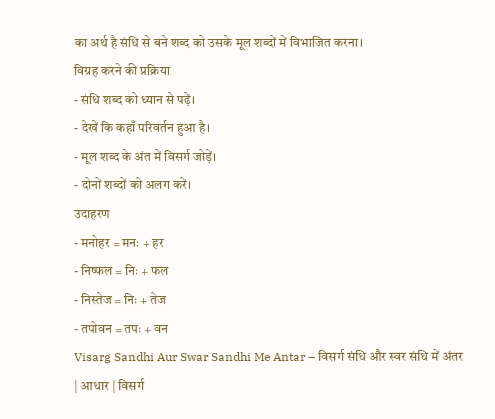का अर्थ है संधि से बने शब्द को उसके मूल शब्दों में विभाजित करना।
विग्रह करने की प्रक्रिया
- संधि शब्द को ध्यान से पढ़ें।
- देखें कि कहाँ परिवर्तन हुआ है।
- मूल शब्द के अंत में विसर्ग जोड़ें।
- दोनों शब्दों को अलग करें।
उदाहरण
- मनोहर = मनः + हर
- निष्फल = निः + फल
- निस्तेज = निः + तेज
- तपोवन = तपः + वन
Visarg Sandhi Aur Swar Sandhi Me Antar – विसर्ग संधि और स्वर संधि में अंतर
| आधार | विसर्ग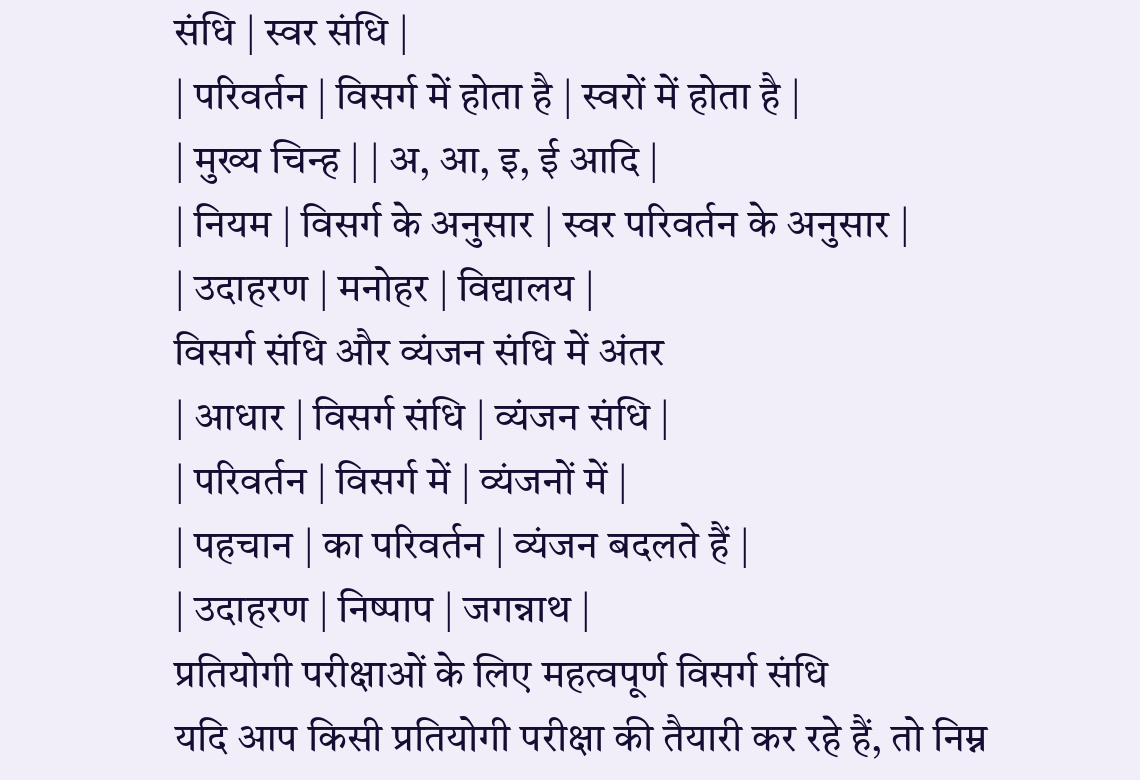संधि | स्वर संधि |
| परिवर्तन | विसर्ग में होता है | स्वरों में होता है |
| मुख्य चिन्ह | | अ, आ, इ, ई आदि |
| नियम | विसर्ग के अनुसार | स्वर परिवर्तन के अनुसार |
| उदाहरण | मनोहर | विद्यालय |
विसर्ग संधि और व्यंजन संधि में अंतर
| आधार | विसर्ग संधि | व्यंजन संधि |
| परिवर्तन | विसर्ग में | व्यंजनों में |
| पहचान | का परिवर्तन | व्यंजन बदलते हैं |
| उदाहरण | निष्पाप | जगन्नाथ |
प्रतियोगी परीक्षाओं के लिए महत्वपूर्ण विसर्ग संधि
यदि आप किसी प्रतियोगी परीक्षा की तैयारी कर रहे हैं, तो निम्न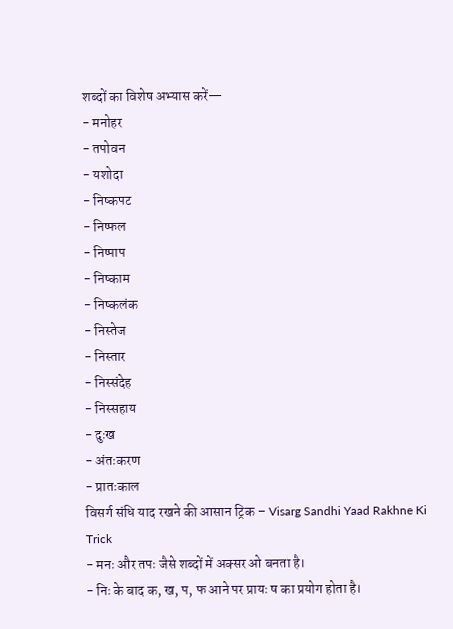शब्दों का विशेष अभ्यास करें—
- मनोहर
- तपोवन
- यशोदा
- निष्कपट
- निष्फल
- निष्पाप
- निष्काम
- निष्कलंक
- निस्तेज
- निस्तार
- निस्संदेह
- निस्सहाय
- दुःख
- अंतःकरण
- प्रातःकाल
विसर्ग संधि याद रखने की आसान ट्रिक – Visarg Sandhi Yaad Rakhne Ki Trick
- मनः और तपः जैसे शब्दों में अक्सर ओ बनता है।
- निः के बाद क, ख, प, फ आने पर प्रायः ष का प्रयोग होता है।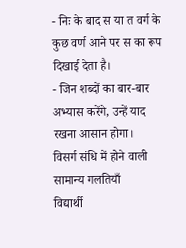- निः के बाद स या त वर्ग के कुछ वर्ण आने पर स का रूप दिखाई देता है।
- जिन शब्दों का बार-बार अभ्यास करेंगे, उन्हें याद रखना आसान होगा।
विसर्ग संधि में होने वाली सामान्य गलतियाँ
विद्यार्थी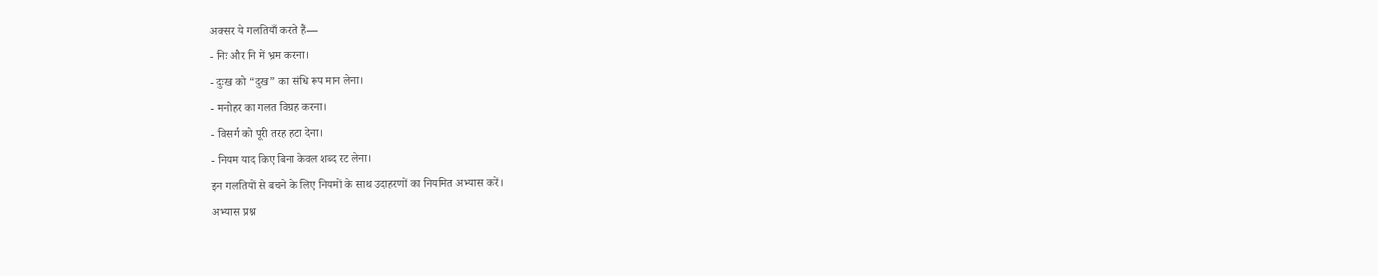अक्सर ये गलतियाँ करते हैं—
- निः और नि में भ्रम करना।
- दुःख को “दुख” का संधि रूप मान लेना।
- मनोहर का गलत विग्रह करना।
- विसर्ग को पूरी तरह हटा देना।
- नियम याद किए बिना केवल शब्द रट लेना।
इन गलतियों से बचने के लिए नियमों के साथ उदाहरणों का नियमित अभ्यास करें।
अभ्यास प्रश्न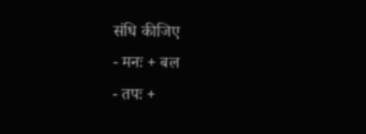संधि कीजिए
- मनः + बल
- तपः +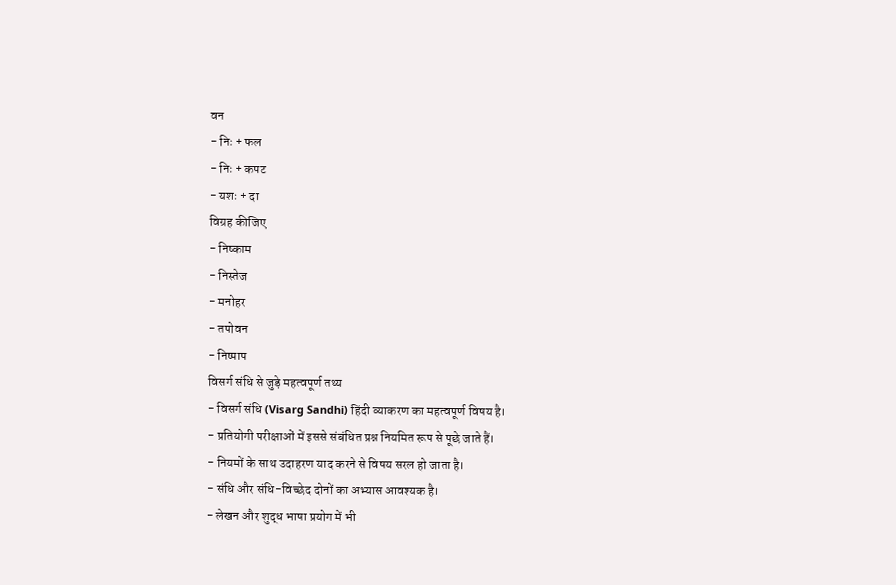वन
- निः + फल
- निः + कपट
- यशः + दा
विग्रह कीजिए
- निष्काम
- निस्तेज
- मनोहर
- तपोवन
- निष्पाप
विसर्ग संधि से जुड़े महत्वपूर्ण तथ्य
- विसर्ग संधि (Visarg Sandhi) हिंदी व्याकरण का महत्वपूर्ण विषय है।
- प्रतियोगी परीक्षाओं में इससे संबंधित प्रश्न नियमित रूप से पूछे जाते हैं।
- नियमों के साथ उदाहरण याद करने से विषय सरल हो जाता है।
- संधि और संधि-विच्छेद दोनों का अभ्यास आवश्यक है।
- लेखन और शुद्ध भाषा प्रयोग में भी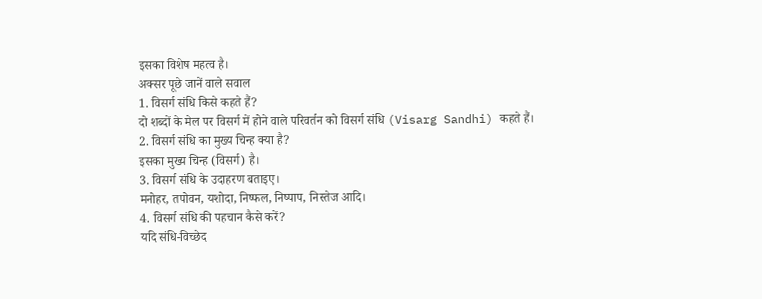इसका विशेष महत्व है।
अक्सर पूछे जानें वाले सवाल
1. विसर्ग संधि किसे कहते हैं?
दो शब्दों के मेल पर विसर्ग में होने वाले परिवर्तन को विसर्ग संधि (Visarg Sandhi) कहते हैं।
2. विसर्ग संधि का मुख्य चिन्ह क्या है?
इसका मुख्य चिन्ह (विसर्ग) है।
3. विसर्ग संधि के उदाहरण बताइए।
मनोहर, तपोवन, यशोदा, निष्फल, निष्पाप, निस्तेज आदि।
4. विसर्ग संधि की पहचान कैसे करें?
यदि संधि-विच्छेद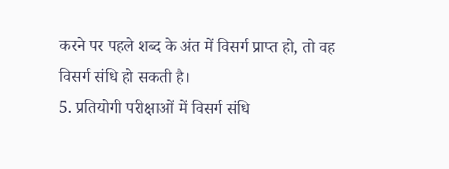करने पर पहले शब्द के अंत में विसर्ग प्राप्त हो, तो वह विसर्ग संधि हो सकती है।
5. प्रतियोगी परीक्षाओं में विसर्ग संधि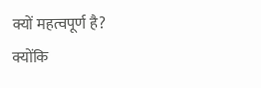क्यों महत्वपूर्ण है?
क्योंकि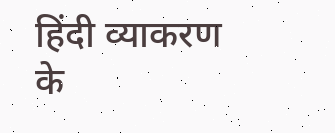हिंदी व्याकरण के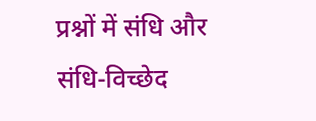प्रश्नों में संधि और संधि-विच्छेद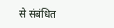से संबंधित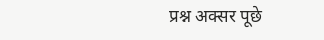प्रश्न अक्सर पूछे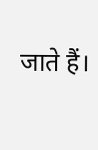जाते हैं।